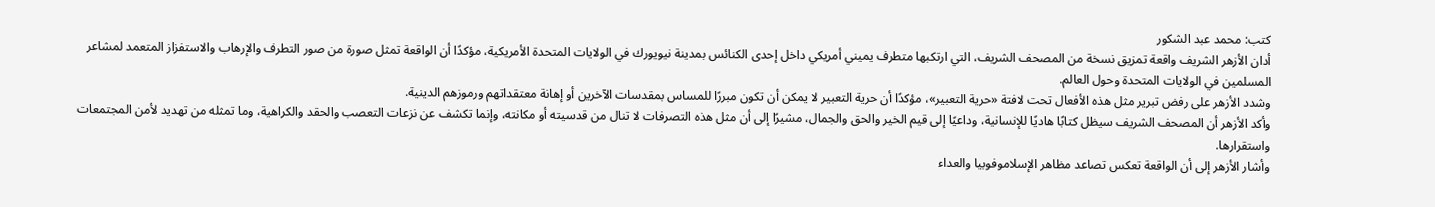كتب: محمد عبد الشكور
أدان الأزهر الشريف واقعة تمزيق نسخة من المصحف الشريف، التي ارتكبها متطرف يميني أمريكي داخل إحدى الكنائس بمدينة نيويورك في الولايات المتحدة الأمريكية، مؤكدًا أن الواقعة تمثل صورة من صور التطرف والإرهاب والاستفزاز المتعمد لمشاعر المسلمين في الولايات المتحدة وحول العالم.
وشدد الأزهر على رفض تبرير مثل هذه الأفعال تحت لافتة «حرية التعبير»، مؤكدًا أن حرية التعبير لا يمكن أن تكون مبررًا للمساس بمقدسات الآخرين أو إهانة معتقداتهم ورموزهم الدينية.
وأكد الأزهر أن المصحف الشريف سيظل كتابًا هاديًا للإنسانية، وداعيًا إلى قيم الخير والحق والجمال، مشيرًا إلى أن مثل هذه التصرفات لا تنال من قدسيته أو مكانته، وإنما تكشف عن نزعات التعصب والحقد والكراهية، وما تمثله من تهديد لأمن المجتمعات واستقرارها.
وأشار الأزهر إلى أن الواقعة تعكس تصاعد مظاهر الإسلاموفوبيا والعداء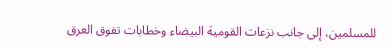للمسلمين، إلى جانب نزعات القومية البيضاء وخطابات تفوق العرق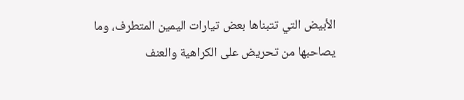الأبيض التي تتبناها بعض تيارات اليمين المتطرف، وما يصاحبها من تحريض على الكراهية والعنف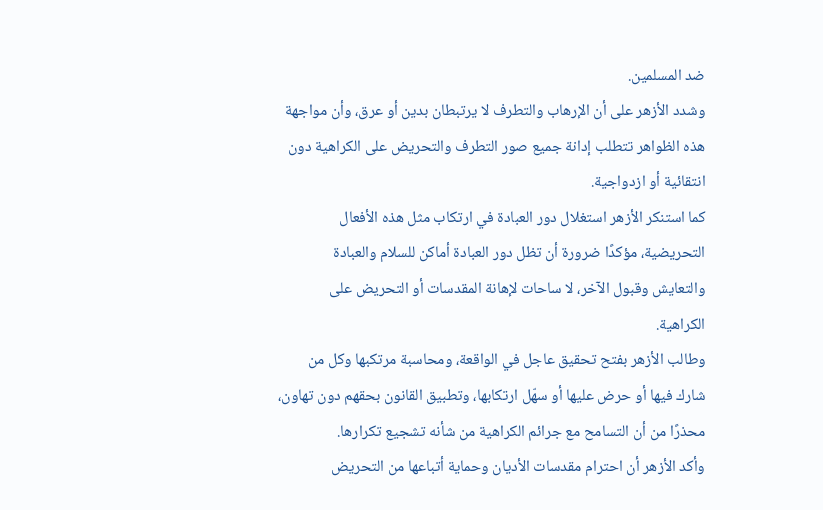ضد المسلمين.
وشدد الأزهر على أن الإرهاب والتطرف لا يرتبطان بدين أو عرق، وأن مواجهة هذه الظواهر تتطلب إدانة جميع صور التطرف والتحريض على الكراهية دون انتقائية أو ازدواجية.
كما استنكر الأزهر استغلال دور العبادة في ارتكاب مثل هذه الأفعال التحريضية، مؤكدًا ضرورة أن تظل دور العبادة أماكن للسلام والعبادة والتعايش وقبول الآخر، لا ساحات لإهانة المقدسات أو التحريض على الكراهية.
وطالب الأزهر بفتح تحقيق عاجل في الواقعة، ومحاسبة مرتكبها وكل من شارك فيها أو حرض عليها أو سهّل ارتكابها، وتطبيق القانون بحقهم دون تهاون، محذرًا من أن التسامح مع جرائم الكراهية من شأنه تشجيع تكرارها.
وأكد الأزهر أن احترام مقدسات الأديان وحماية أتباعها من التحريض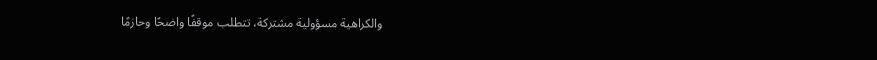والكراهية مسؤولية مشتركة، تتطلب موقفًا واضحًا وحازمًا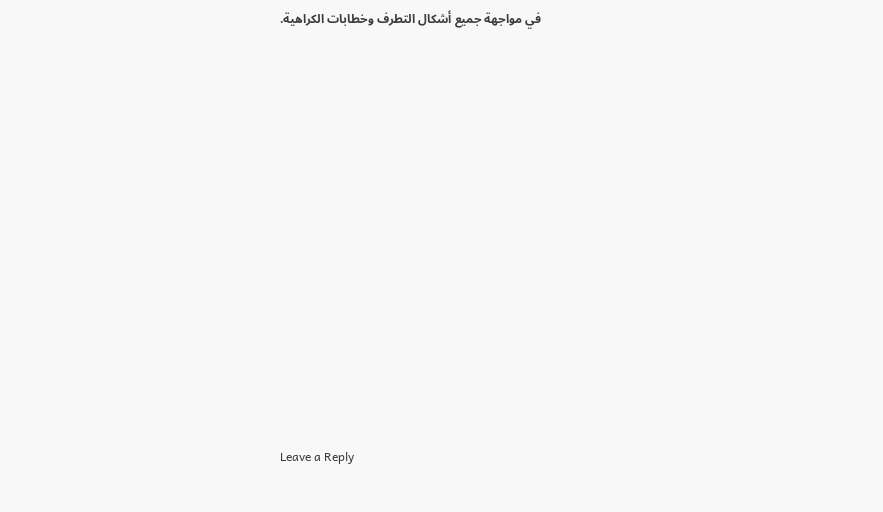في مواجهة جميع أشكال التطرف وخطابات الكراهية.
















Leave a Reply